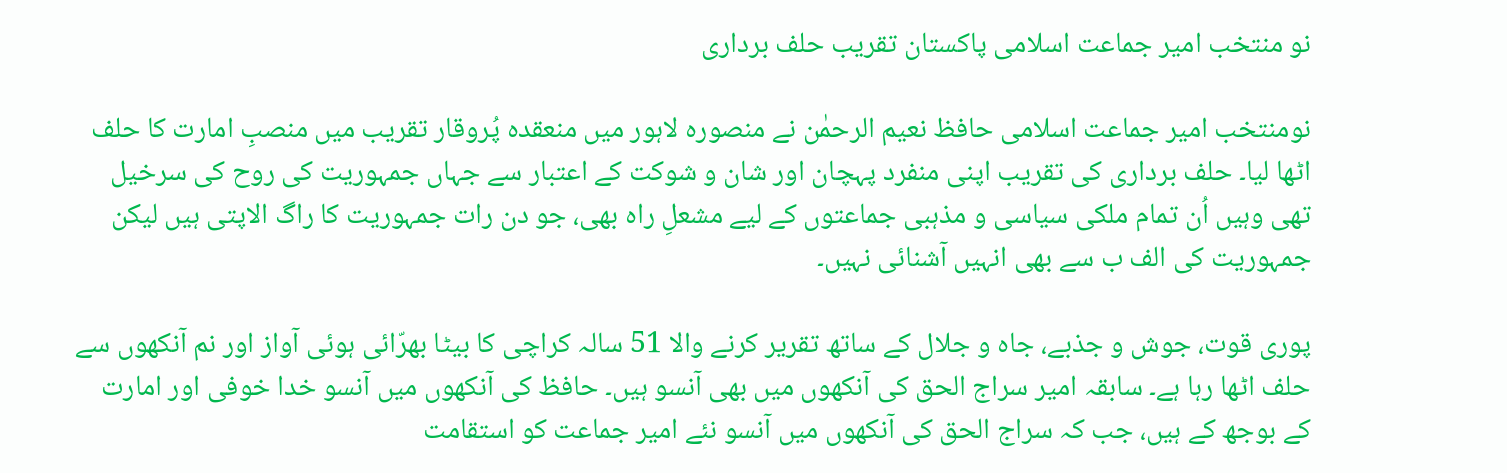نو منتخب امیر جماعت اسلامی پاکستان تقریب حلف برداری

نومنتخب امیر جماعت اسلامی حافظ نعیم الرحمٰن نے منصورہ لاہور میں منعقدہ پُروقار تقریب میں منصبِ امارت کا حلف اٹھا لیا۔ حلف برداری کی تقریب اپنی منفرد پہچان اور شان و شوکت کے اعتبار سے جہاں جمہوریت کی روح کی سرخیل تھی وہیں اُن تمام ملکی سیاسی و مذہبی جماعتوں کے لیے مشعلِ راہ بھی، جو دن رات جمہوریت کا راگ الاپتی ہیں لیکن جمہوریت کی الف ب سے بھی انہیں آشنائی نہیں۔

پوری قوت، جوش و جذبے، جاہ و جلال کے ساتھ تقریر کرنے والا 51 سالہ کراچی کا بیٹا بھرّائی ہوئی آواز اور نم آنکھوں سے حلف اٹھا رہا ہے۔ سابقہ امیر سراج الحق کی آنکھوں میں بھی آنسو ہیں۔ حافظ کی آنکھوں میں آنسو خدا خوفی اور امارت کے بوجھ کے ہیں، جب کہ سراج الحق کی آنکھوں میں آنسو نئے امیر جماعت کو استقامت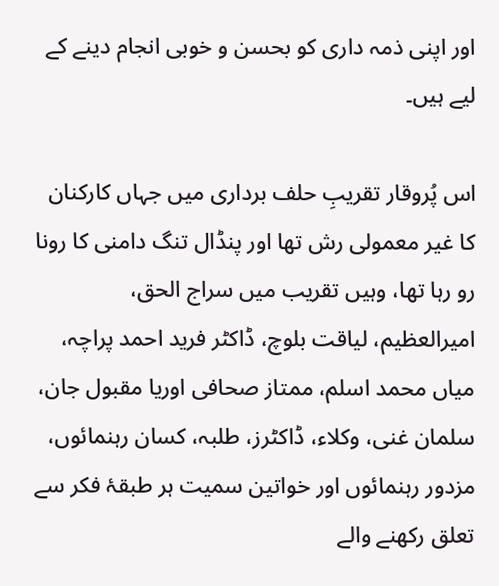اور اپنی ذمہ داری کو بحسن و خوبی انجام دینے کے لیے ہیں۔

اس پُروقار تقریبِ حلف برداری میں جہاں کارکنان کا غیر معمولی رش تھا اور پنڈال تنگ دامنی کا رونا رو رہا تھا، وہیں تقریب میں سراج الحق، امیرالعظیم، لیاقت بلوچ، ڈاکٹر فرید احمد پراچہ، میاں محمد اسلم، ممتاز صحافی اوریا مقبول جان، سلمان غنی، وکلاء، ڈاکٹرز، طلبہ، کسان رہنمائوں، مزدور رہنمائوں اور خواتین سمیت ہر طبقۂ فکر سے تعلق رکھنے والے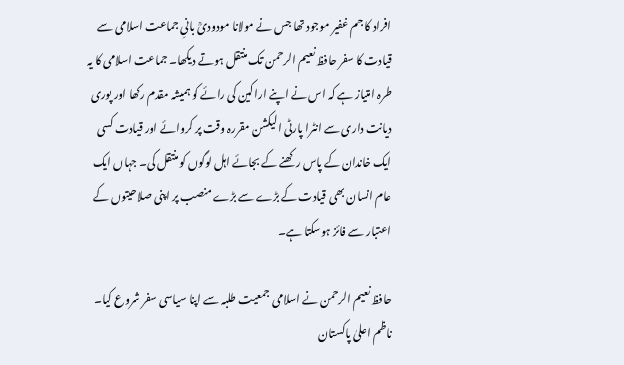افراد کا جم غفیر موجود تھا جس نے مولانا مودودیؒ بانیِ جماعت اسلامی سے قیادت کا سفر حافظ نعیم الرحمن تک منتقل ہوتے دیکھا۔ جماعت اسلامی کا یہ طرہ امتیاز ہے کہ اس نے اپنے اراکین کی رائے کو ہمیشہ مقدم رکھا اور پوری دیانت داری سے انٹرا پارٹی الیکشن مقررہ وقت پر کروائے اور قیادت کسی ایک خاندان کے پاس رکھنے کے بجائے اہل لوگوں کو منتقل کی۔ جہاں ایک عام انسان بھی قیادت کے بڑے سے بڑے منصب پر اپنی صلاحیتوں کے اعتبار سے فائز ہوسکتا ہے۔

حافظ نعیم الرحمن نے اسلامی جمعیت طلبہ سے اپنا سیاسی سفر شروع کیا۔ ناظم اعلیٰ پاکستان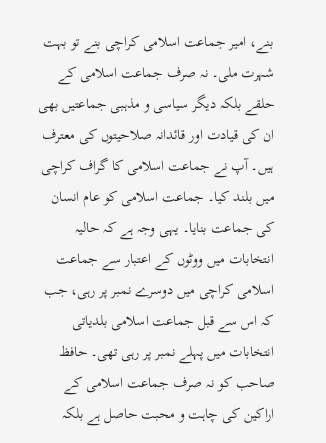بنے، امیر جماعت اسلامی کراچی بنے تو بہت شہرت ملی۔ نہ صرف جماعت اسلامی کے حلقے بلکہ دیگر سیاسی و مذہبی جماعتیں بھی ان کی قیادت اور قائدانہ صلاحیتوں کی معترف ہیں۔ آپ نے جماعت اسلامی کا گراف کراچی میں بلند کیا۔ جماعت اسلامی کو عام انسان کی جماعت بنایا۔ یہی وجہ ہے کہ حالیہ انتخابات میں ووٹوں کے اعتبار سے جماعت اسلامی کراچی میں دوسرے نمبر پر رہی، جب کہ اس سے قبل جماعت اسلامی بلدیاتی انتخابات میں پہلے نمبر پر رہی تھی۔ حافظ صاحب کو نہ صرف جماعت اسلامی کے اراکین کی چاہت و محبت حاصل ہے بلکہ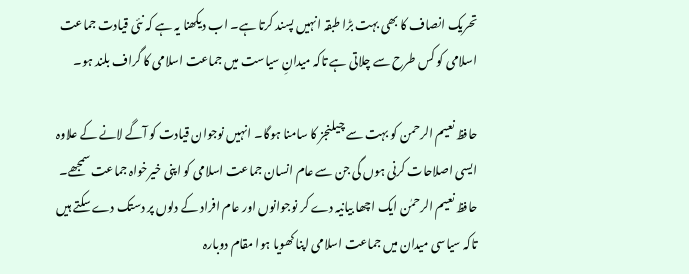تحریک انصاف کا بھی بہت بڑا طبقہ انہیں پسند کرتا ہے۔ اب دیکھنا یہ ہے کہ نئی قیادت جماعت اسلامی کو کس طرح سے چلاتی ہے تاکہ میدانِ سیاست میں جماعت اسلامی کا گراف بلند ہو۔

حافظ نعیم الرحمن کو بہت سے چیلنجز کا سامنا ہوگا۔ انہیں نوجوان قیادت کو آگے لانے کے علاوہ ایسی اصلاحات کرنی ہوں گی جن سے عام انسان جماعت اسلامی کو اپنی خیرخواہ جماعت سمجھے۔ حافظ نعیم الرحمٰن ایک اچھا بیانیہ دے کر نوجوانوں اور عام افراد کے دلوں پر دستک دے سکتے ہیں تاکہ سیاسی میدان میں جماعت اسلامی اپنا کھویا ہوا مقام دوبارہ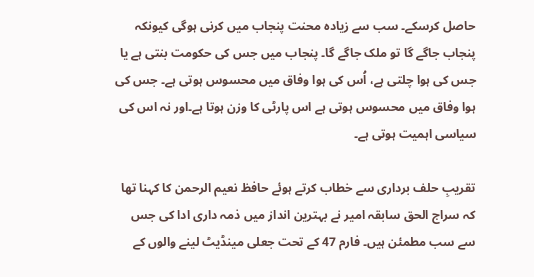حاصل کرسکے۔ سب سے زیادہ محنت پنجاب میں کرنی ہوگی کیونکہ پنجاب جاگے گا تو ملک جاگے گا۔ پنجاب میں جس کی حکومت بنتی ہے یا جس کی ہوا چلتی ہے، اُس کی ہوا وفاق میں محسوس ہوتی ہے۔ جس کی ہوا وفاق میں محسوس ہوتی ہے اس پارٹی کا وزن ہوتا ہے۔اور نہ اس کی سیاسی اہمیت ہوتی ہے۔

تقریبِ حلف برداری سے خطاب کرتے ہوئے حافظ نعیم الرحمن کا کہنا تھا کہ سراج الحق سابقہ امیر نے بہترین انداز میں ذمہ داری ادا کی جس سے سب مطمئن ہیں۔ فارم 47 کے تحت جعلی مینڈیٹ لینے والوں کے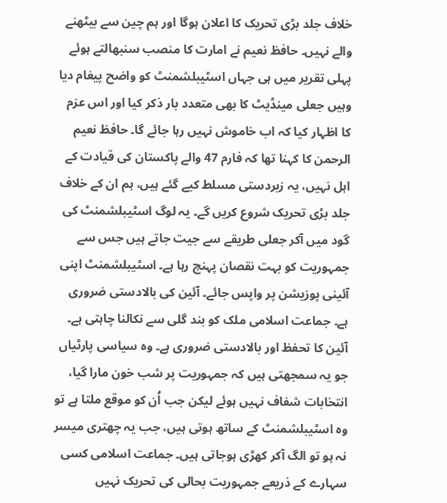خلاف جلد بڑی تحریک کا اعلان ہوگا اور ہم چین سے بیٹھنے والے نہیں۔ حافظ نعیم نے امارت کا منصب سنبھالتے ہوئے پہلی تقریر میں ہی جہاں اسٹیبلشمنٹ کو واضح پیغام دیا وہیں جعلی مینڈیٹ کا بھی متعدد بار ذکر کیا اور اس عزم کا اظہار کیا کہ اب خاموش نہیں رہا جائے گا۔ حافظ نعیم الرحمن کا کہنا تھا کہ فارم 47 والے پاکستان کی قیادت کے اہل نہیں، یہ زبردستی مسلط کیے گئے ہیں، ہم ان کے خلاف جلد بڑی تحریک شروع کریں گے۔ یہ لوگ اسٹیبلشمنٹ کی گود میں آکر جعلی طریقے سے جیت جاتے ہیں جس سے جمہوریت کو بہت نقصان پہنچ رہا ہے۔ اسٹیبلشمنٹ اپنی آئینی پوزیشن پر واپس جائے۔ آئین کی بالادستی ضروری ہے۔ جماعت اسلامی ملک کو بند گلی سے نکالنا چاہتی ہے۔ آئین کا تحفظ اور بالادستی ضروری ہے۔ وہ سیاسی پارٹیاں جو یہ سمجھتی ہیں کہ جمہوریت پر شب خون مارا گیا، انتخابات شفاف نہیں ہوئے لیکن جب اُن کو موقع ملتا ہے تو وہ اسٹیبلشمنٹ کے ساتھ ہوتی ہیں، جب یہ چھتری میسر نہ ہو تو الگ آکر کھڑی ہوجاتی ہیں۔ جماعت اسلامی کسی سہارے کے ذریعے جمہوریت بحالی کی تحریک نہیں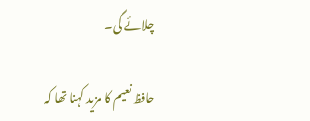چلائے گی۔

حافظ نعیم کا مزید کہنا تھا کہ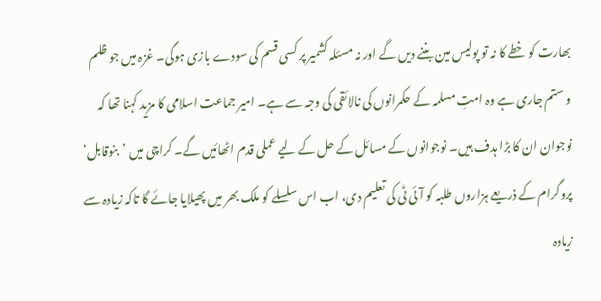بھارت کو خطے کا نہ تو پولیس مین بننے دیں گے اور نہ مسئلہ کشمیر پر کسی قسم کی سودے بازی ہوگی۔ غزہ میں جو ظلم و ستم جاری ہے وہ امتِ مسلمہ کے حکمرانوں کی نالائقی کی وجہ سے ہے۔ امیر جماعت اسلامی کا مزید کہنا تھا کہ نوجوان ان کا بڑا ہدف ہیں۔ نوجوانوں کے مسائل کے حل کے لیے عملی قدم اٹھائیں گے۔ کراچی میں ’بنوقابل‘ پروگرام کے ذریعے ہزاروں طلبہ کو آئی ٹی کی تعلیم دی، اب اس سلسلے کو ملک بھر میں پھیلایا جائے گا تاکہ زیادہ سے زیادہ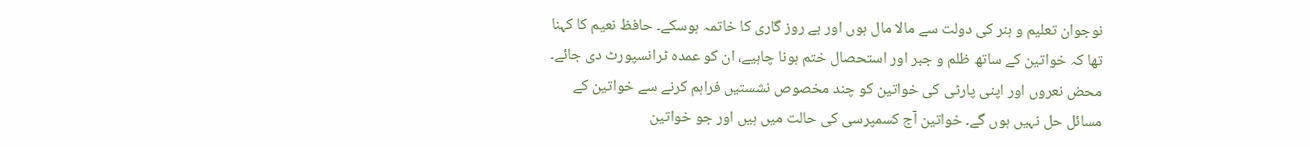نوجوان تعلیم و ہنر کی دولت سے مالا مال ہوں اور بے روز گاری کا خاتمہ ہوسکے۔ حافظ نعیم کا کہنا تھا کہ خواتین کے ساتھ ظلم و جبر اور استحصال ختم ہونا چاہیے، ان کو عمدہ ٹرانسپورٹ دی جائے۔ محض نعروں اور اپنی پارٹی کی خواتین کو چند مخصوص نشستیں فراہم کرنے سے خواتین کے مسائل حل نہیں ہوں گے۔ خواتین آج کسمپرسی کی حالت میں ہیں اور جو خواتین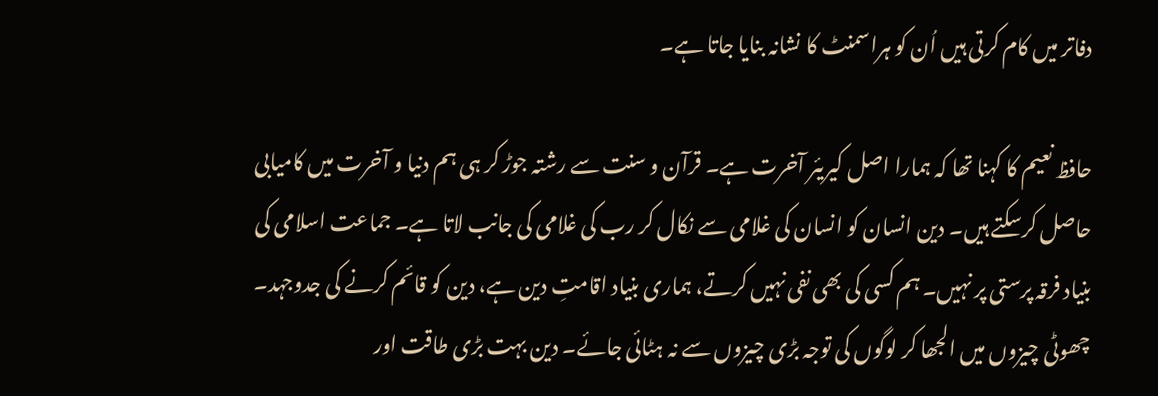دفاتر میں کام کرتی ہیں اُن کو ہراسمنٹ کا نشانہ بنایا جاتا ہے۔

حافظ نعیم کا کہنا تھا کہ ہمارا اصل کیریئر آخرت ہے۔ قرآن و سنت سے رشتہ جوڑ کر ہی ہم دنیا و آخرت میں کامیابی حاصل کرسکتے ہیں۔ دین انسان کو انسان کی غلامی سے نکال کر رب کی غلامی کی جانب لاتا ہے۔ جماعت اسلامی کی بنیاد فرقہ پرستی پر نہیں۔ ہم کسی کی بھی نفی نہیں کرتے، ہماری بنیاد اقامتِ دین ہے، دین کو قائم کرنے کی جدوجہد۔ چھوٹی چیزوں میں الجھا کر لوگوں کی توجہ بڑی چیزوں سے نہ ہٹائی جائے۔ دین بہت بڑی طاقت اور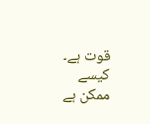قوت ہے۔ کیسے ممکن ہے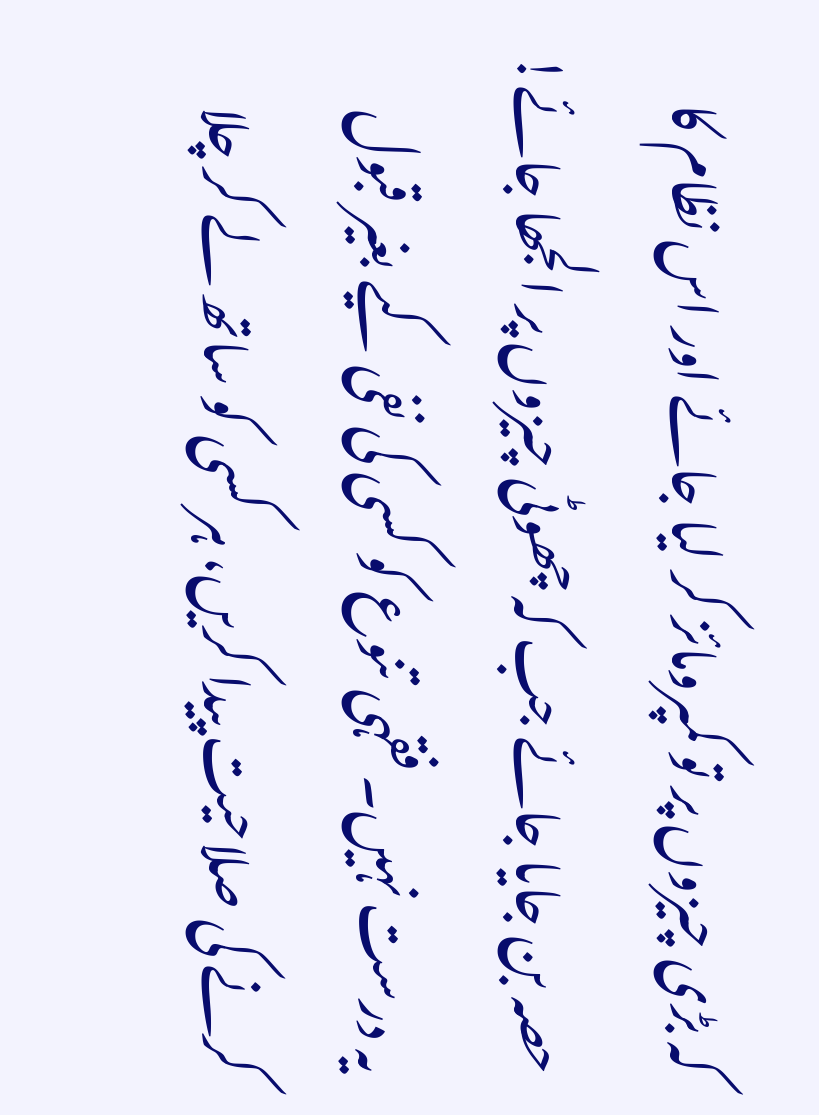کہ بڑی چیزوں پر تو کمپرومائز کر لیا جائے اور اس نظام کا حصہ بن جایا جائے جب کہ چھوٹی چیزوں پر الجھا جائے! یہ درست نہیں۔ فقہی تنوع کو کسی کی نفی کیے بغیر قبول کرنے کی صلاحیت پیدا کریں، ہر کسی کو ساتھ لے کر چلا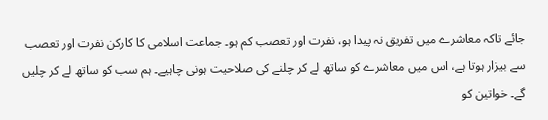جائے تاکہ معاشرے میں تفریق نہ پیدا ہو، نفرت اور تعصب کم ہو۔ جماعت اسلامی کا کارکن نفرت اور تعصب سے بیزار ہوتا ہے، اس میں معاشرے کو ساتھ لے کر چلنے کی صلاحیت ہونی چاہیے۔ ہم سب کو ساتھ لے کر چلیں گے۔ خواتین کو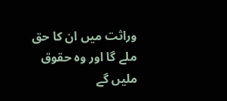وراثت میں ان کا حق ملے گا اور وہ حقوق ملیں گے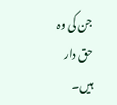جن کی وہ حق دار ہیں۔